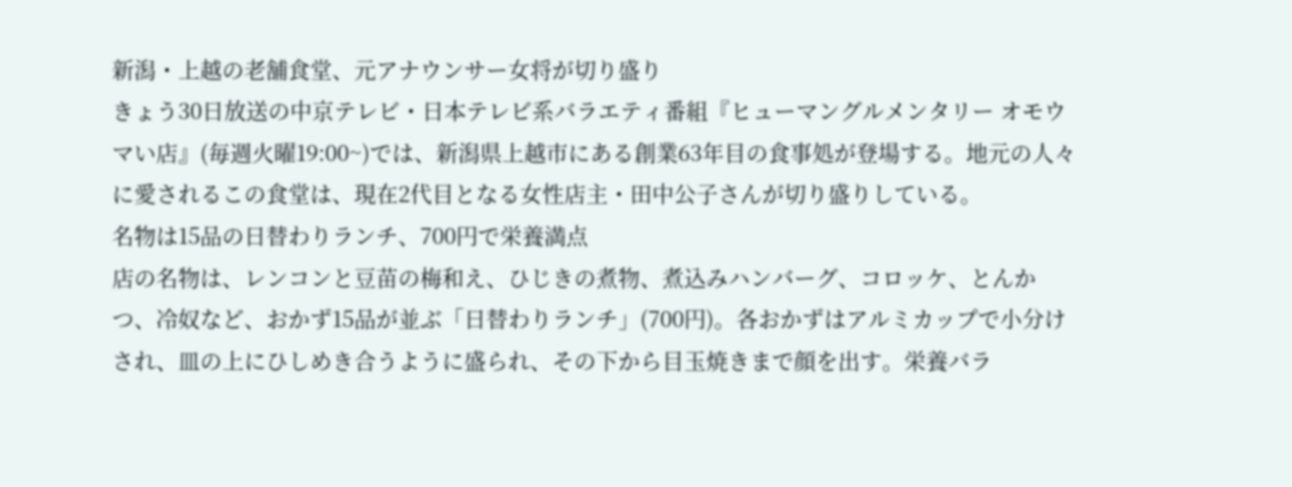新潟・上越の老舗食堂、元アナウンサー女将が切り盛り
きょう30日放送の中京テレビ・日本テレビ系バラエティ番組『ヒューマングルメンタリー オモウマい店』(毎週火曜19:00~)では、新潟県上越市にある創業63年目の食事処が登場する。地元の人々に愛されるこの食堂は、現在2代目となる女性店主・田中公子さんが切り盛りしている。
名物は15品の日替わりランチ、700円で栄養満点
店の名物は、レンコンと豆苗の梅和え、ひじきの煮物、煮込みハンバーグ、コロッケ、とんかつ、冷奴など、おかず15品が並ぶ「日替わりランチ」(700円)。各おかずはアルミカップで小分けされ、皿の上にひしめき合うように盛られ、その下から目玉焼きまで顔を出す。栄養バラ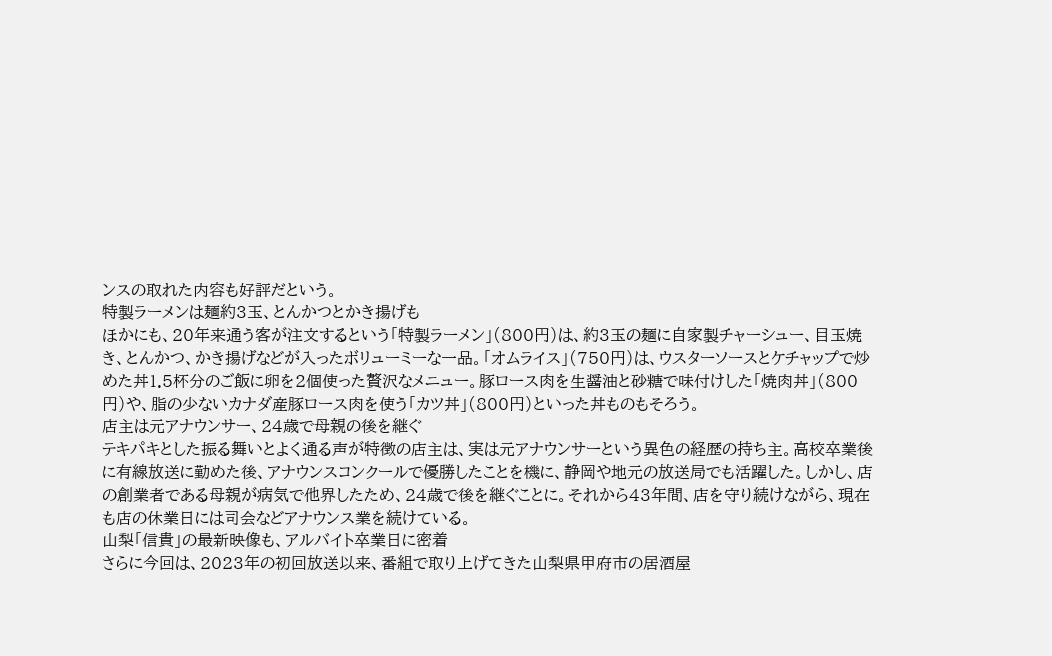ンスの取れた内容も好評だという。
特製ラーメンは麺約3玉、とんかつとかき揚げも
ほかにも、20年来通う客が注文するという「特製ラーメン」(800円)は、約3玉の麺に自家製チャーシュー、目玉焼き、とんかつ、かき揚げなどが入ったボリューミーな一品。「オムライス」(750円)は、ウスターソースとケチャップで炒めた丼1.5杯分のご飯に卵を2個使った贅沢なメニュー。豚ロース肉を生醤油と砂糖で味付けした「焼肉丼」(800円)や、脂の少ないカナダ産豚ロース肉を使う「カツ丼」(800円)といった丼ものもそろう。
店主は元アナウンサー、24歳で母親の後を継ぐ
テキパキとした振る舞いとよく通る声が特徴の店主は、実は元アナウンサーという異色の経歴の持ち主。高校卒業後に有線放送に勤めた後、アナウンスコンクールで優勝したことを機に、静岡や地元の放送局でも活躍した。しかし、店の創業者である母親が病気で他界したため、24歳で後を継ぐことに。それから43年間、店を守り続けながら、現在も店の休業日には司会などアナウンス業を続けている。
山梨「信貴」の最新映像も、アルバイト卒業日に密着
さらに今回は、2023年の初回放送以来、番組で取り上げてきた山梨県甲府市の居酒屋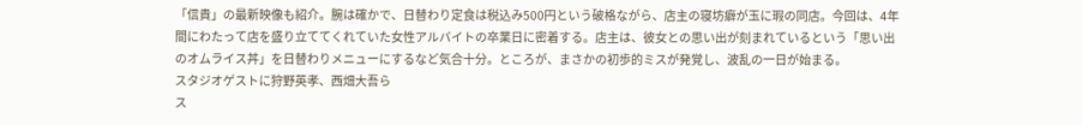「信貴」の最新映像も紹介。腕は確かで、日替わり定食は税込み500円という破格ながら、店主の寝坊癖が玉に瑕の同店。今回は、4年間にわたって店を盛り立ててくれていた女性アルバイトの卒業日に密着する。店主は、彼女との思い出が刻まれているという「思い出のオムライス丼」を日替わりメニューにするなど気合十分。ところが、まさかの初歩的ミスが発覚し、波乱の一日が始まる。
スタジオゲストに狩野英孝、西畑大吾ら
ス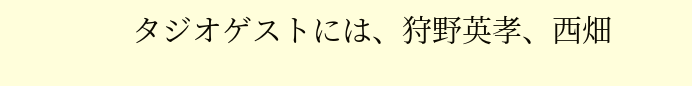タジオゲストには、狩野英孝、西畑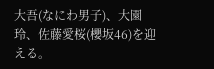大吾(なにわ男子)、大園玲、佐藤愛桜(櫻坂46)を迎える。